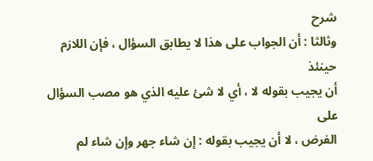شرح
وثالثا : أن الجواب على هذا لا يطابق السؤال ، فإن اللازم حينئذ
أن يجيب بقوله لا ، أي لا شئ عليه الذي هو مصب السؤال على
الفرض ، لا أن يجيب بقوله : إن شاء جهر وإن شاء لم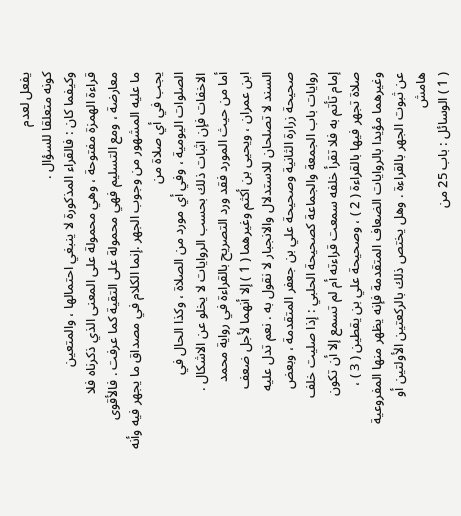يفعل لعدم
كونه متعلقا للسؤال .
وكيفما كان : فالقراء المذكورة لا ينبغي احتمالها ، والمتعين
قراءة الهمزة مفتوحة ، وهي محمولة على المعنى الذي ذكرناه فلا
معارضة ، ومع التسليم فهي محمولة على التقية كما عرفت . فالأقوى
ما عليه المشهور من وجوب الجهر .إنما الكلام في مصداق ما يجهر فيه وأنه يجب في أي صلاة من
الصلوات اليومية ، وفي أي مورد من الصلاة ، وكذا الحال في
الاخفات فإن اثبات ذلك بحسب الروايات لا يخلو عن الاشكال .
أما من حيث المورد فقد ورد التصريح بالقراءة في رواية محمد
ابن عمران ، ويحيى بن أكثم وغيرهما ( 1 ) إلا أنهما لأجل ضعف
السند لا تصلحان للاستدلال والانجبار لا نقول به . نعم تدل عليه
صحيحة زرارة الثانية وصحيحة علي بن جعفر المتقدمة ، وبعض
روايات باب الجمعة والجماعة كصحيحة الحلبي : إذا صليت خلف
إمام تأتم به فلا تقرأ خلفه سمعت قراءته أم لم تسمع إلا أن تكون
صلاة تجهر فيها بالقراءة ( 2 ) ، وصحيحة علي بن يقطين ( 3 ) ،
وغيرهما مؤيدا بالروايات الضعاف المتقدمة فإنه يظهر منها المفروعية
عن ثبوت الجهر بالقراءة . وهل يختص ذلك بالركعتين الأولتين أو
هامش
( 1 ) الوسائل : باب 25 من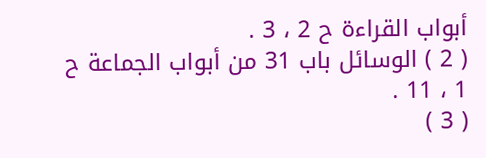أبواب القراءة ح 2 ، 3 .
( 2 ) الوسائل باب 31 من أبواب الجماعة ح 1 ، 11 .
( 3 )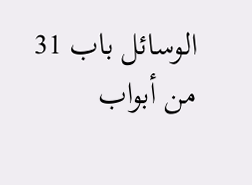الوسائل باب 31 من أبواب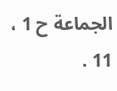الجماعة ح 1 ، 11 .